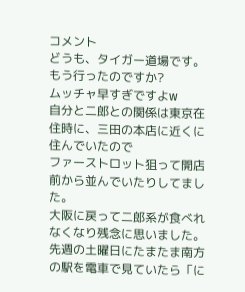コメント
どうも、タイガー道場です。
もう行ったのですか?
ムッチャ早すぎですよw
自分と二郎との関係は東京在住時に、三田の本店に近くに住んでいたので
ファーストロット狙って開店前から並んでいたりしてました。
大阪に戻って二郎系が食べれなくなり残念に思いました。
先週の土曜日にたまたま南方の駅を電車で見ていたら「に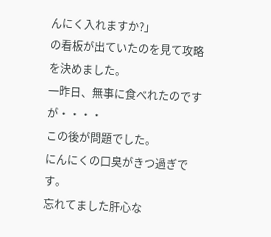んにく入れますか?」
の看板が出ていたのを見て攻略を決めました。
一昨日、無事に食べれたのですが・・・・
この後が問題でした。
にんにくの口臭がきつ過ぎです。
忘れてました肝心な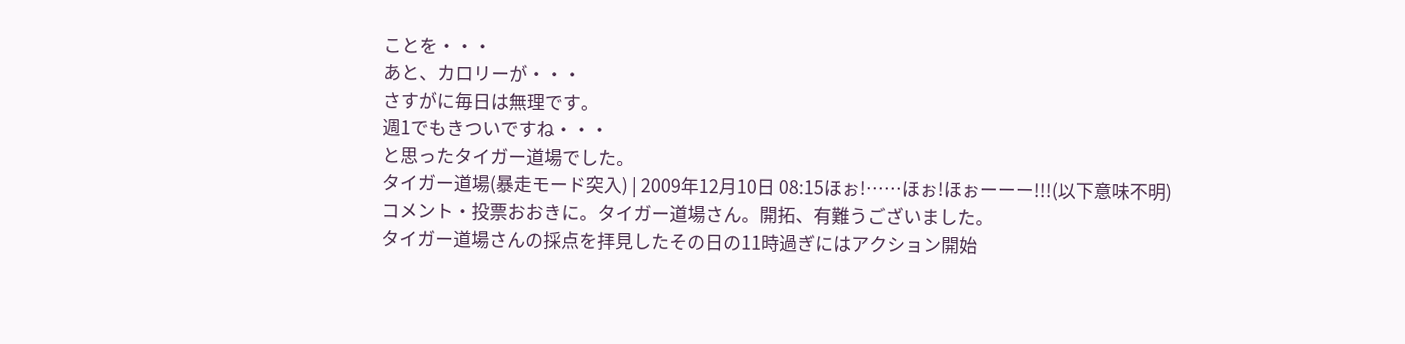ことを・・・
あと、カロリーが・・・
さすがに毎日は無理です。
週1でもきついですね・・・
と思ったタイガー道場でした。
タイガー道場(暴走モード突入) | 2009年12月10日 08:15ほぉ!……ほぉ!ほぉーーー!!!(以下意味不明)
コメント・投票おおきに。タイガー道場さん。開拓、有難うございました。
タイガー道場さんの採点を拝見したその日の11時過ぎにはアクション開始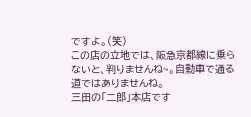ですよ。(笑)
この店の立地では、阪急京都線に乗らないと、判りませんね~。自動車で通る道ではありませんね。
三田の「二郎」本店です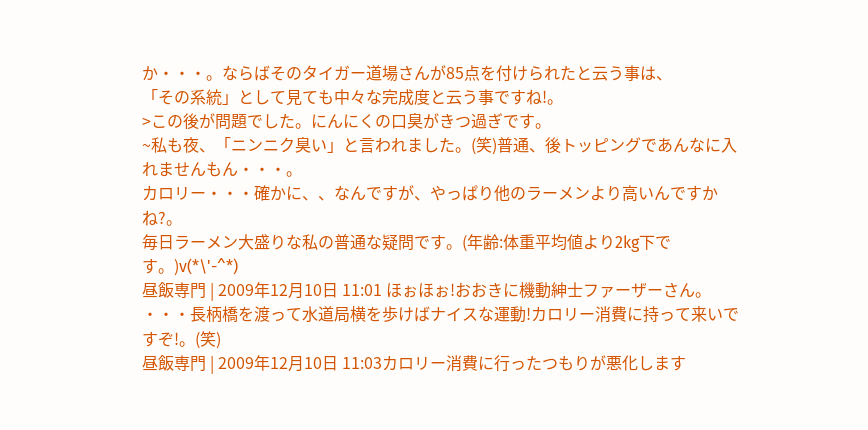か・・・。ならばそのタイガー道場さんが85点を付けられたと云う事は、
「その系統」として見ても中々な完成度と云う事ですね!。
>この後が問題でした。にんにくの口臭がきつ過ぎです。
~私も夜、「ニンニク臭い」と言われました。(笑)普通、後トッピングであんなに入れませんもん・・・。
カロリー・・・確かに、、なんですが、やっぱり他のラーメンより高いんですかね?。
毎日ラーメン大盛りな私の普通な疑問です。(年齢:体重平均値より2kg下です。)v(*\'-^*)
昼飯専門 | 2009年12月10日 11:01 ほぉほぉ!おおきに機動紳士ファーザーさん。
・・・長柄橋を渡って水道局横を歩けばナイスな運動!カロリー消費に持って来いですぞ!。(笑)
昼飯専門 | 2009年12月10日 11:03カロリー消費に行ったつもりが悪化します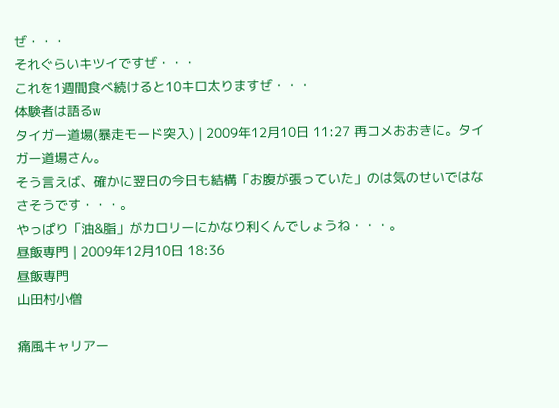ぜ・・・
それぐらいキツイですぜ・・・
これを1週間食べ続けると10キロ太りますぜ・・・
体験者は語るw
タイガー道場(暴走モード突入) | 2009年12月10日 11:27 再コメおおきに。タイガー道場さん。
そう言えば、確かに翌日の今日も結構「お腹が張っていた」のは気のせいではなさそうです・・・。
やっぱり「油&脂」がカロリーにかなり利くんでしょうね・・・。
昼飯専門 | 2009年12月10日 18:36
昼飯専門
山田村小僧

痛風キャリアー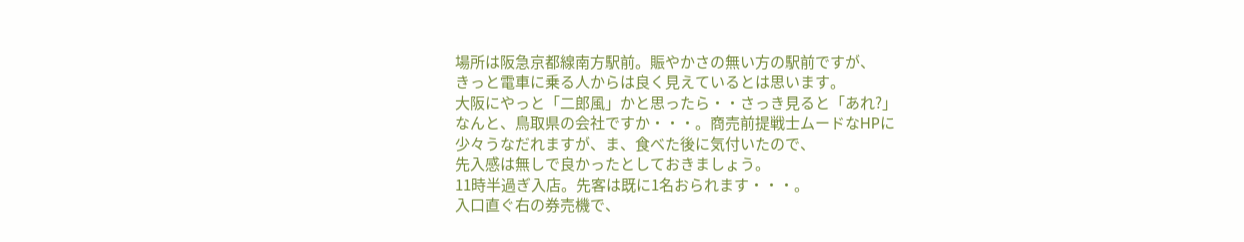場所は阪急京都線南方駅前。賑やかさの無い方の駅前ですが、
きっと電車に乗る人からは良く見えているとは思います。
大阪にやっと「二郎風」かと思ったら・・さっき見ると「あれ?」
なんと、鳥取県の会社ですか・・・。商売前提戦士ムードなHPに
少々うなだれますが、ま、食べた後に気付いたので、
先入感は無しで良かったとしておきましょう。
11時半過ぎ入店。先客は既に1名おられます・・・。
入口直ぐ右の券売機で、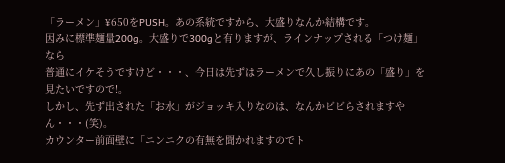「ラーメン」¥650をPUSH。あの系統ですから、大盛りなんか結構です。
因みに標準麺量200g。大盛りで300gと有りますが、ラインナップされる「つけ麺」なら
普通にイケそうですけど・・・、今日は先ずはラーメンで久し振りにあの「盛り」を見たいですので!。
しかし、先ず出された「お水」がジョッキ入りなのは、なんかビビらされますやん・・・(笑)。
カウンター前面壁に「ニンニクの有無を聞かれますのでト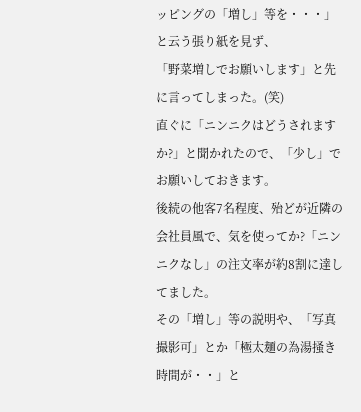ッピングの「増し」等を・・・」と云う張り紙を見ず、
「野菜増しでお願いします」と先に言ってしまった。(笑)
直ぐに「ニンニクはどうされますか?」と聞かれたので、「少し」でお願いしておきます。
後続の他客7名程度、殆どが近隣の会社員風で、気を使ってか?「ニンニクなし」の注文率が約8割に達してました。
その「増し」等の説明や、「写真撮影可」とか「極太麺の為湯掻き時間が・・」と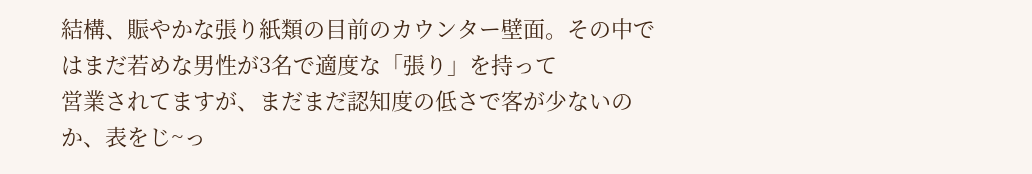結構、賑やかな張り紙類の目前のカウンター壁面。その中ではまだ若めな男性が3名で適度な「張り」を持って
営業されてますが、まだまだ認知度の低さで客が少ないのか、表をじ~っ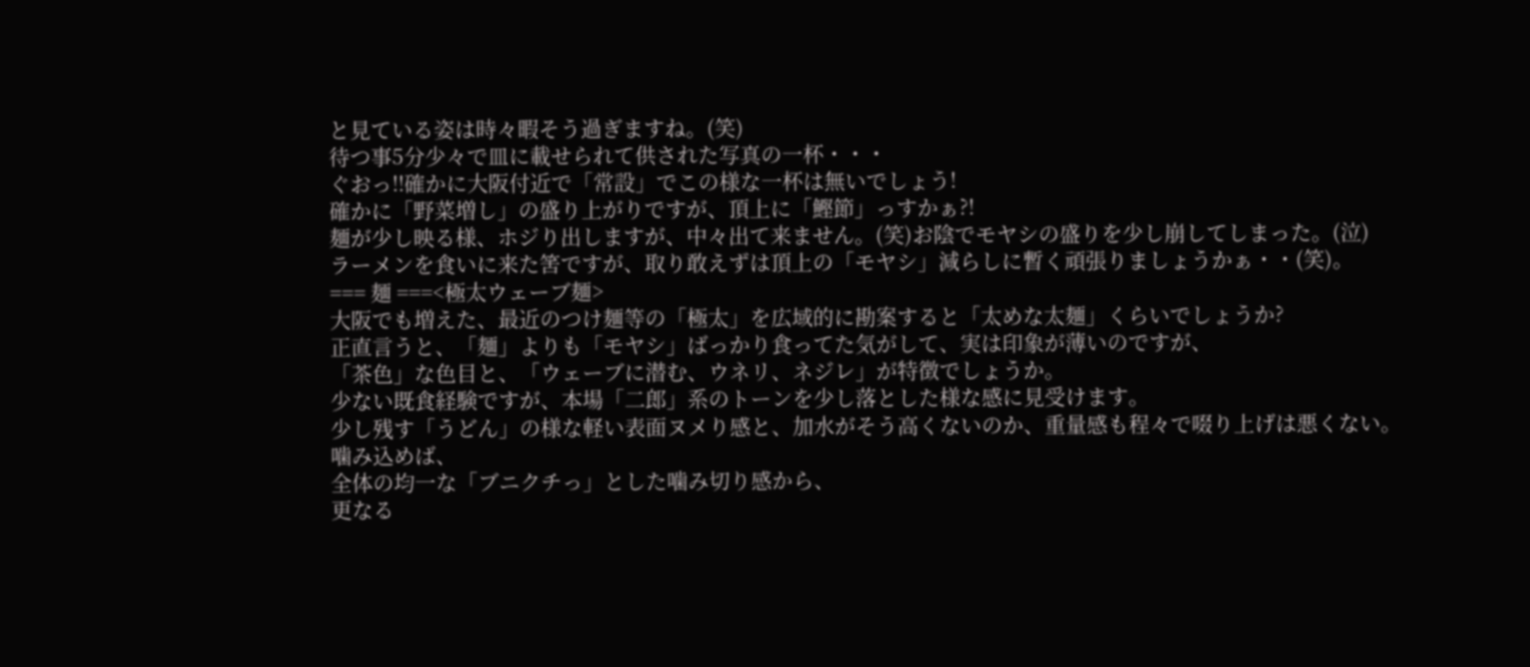と見ている姿は時々暇そう過ぎますね。(笑)
待つ事5分少々で皿に載せられて供された写真の一杯・・・
ぐおっ!!確かに大阪付近で「常設」でこの様な一杯は無いでしょう!
確かに「野菜増し」の盛り上がりですが、頂上に「鰹節」っすかぁ?!
麺が少し映る様、ホジり出しますが、中々出て来ません。(笑)お陰でモヤシの盛りを少し崩してしまった。(泣)
ラーメンを食いに来た筈ですが、取り敢えずは頂上の「モヤシ」減らしに暫く頑張りましょうかぁ・・(笑)。
=== 麺 ===<極太ウェーブ麺>
大阪でも増えた、最近のつけ麺等の「極太」を広域的に勘案すると「太めな太麺」くらいでしょうか?
正直言うと、「麺」よりも「モヤシ」ばっかり食ってた気がして、実は印象が薄いのですが、
「茶色」な色目と、「ウェーブに潜む、ウネリ、ネジレ」が特徴でしょうか。
少ない既食経験ですが、本場「二郎」系のトーンを少し落とした様な感に見受けます。
少し残す「うどん」の様な軽い表面ヌメり感と、加水がそう高くないのか、重量感も程々で啜り上げは悪くない。
噛み込めば、
全体の均一な「ブニクチっ」とした噛み切り感から、
更なる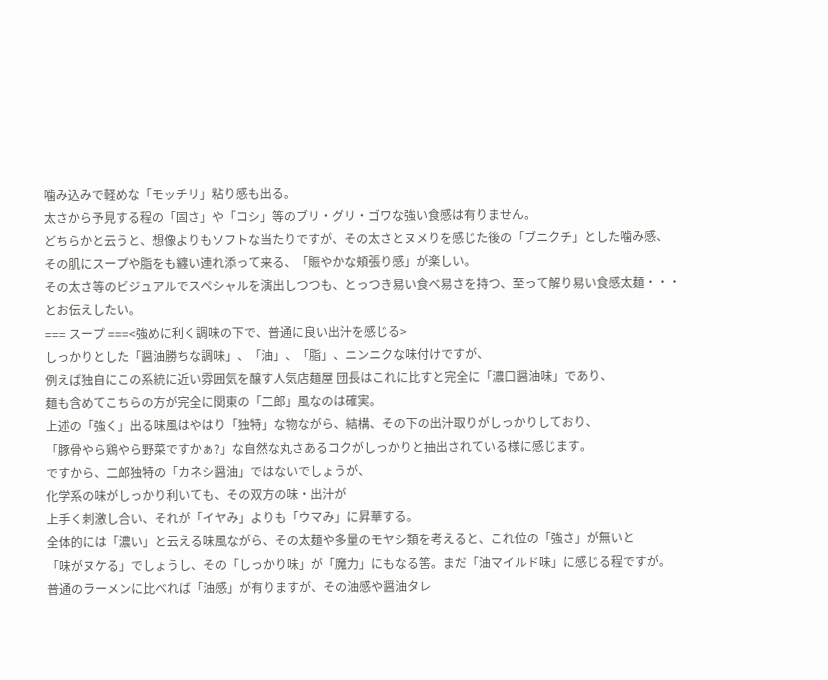噛み込みで軽めな「モッチリ」粘り感も出る。
太さから予見する程の「固さ」や「コシ」等のブリ・グリ・ゴワな強い食感は有りません。
どちらかと云うと、想像よりもソフトな当たりですが、その太さとヌメりを感じた後の「ブニクチ」とした噛み感、
その肌にスープや脂をも纏い連れ添って来る、「賑やかな頬張り感」が楽しい。
その太さ等のビジュアルでスペシャルを演出しつつも、とっつき易い食べ易さを持つ、至って解り易い食感太麺・・・
とお伝えしたい。
=== スープ ===<強めに利く調味の下で、普通に良い出汁を感じる>
しっかりとした「醤油勝ちな調味」、「油」、「脂」、ニンニクな味付けですが、
例えば独自にこの系統に近い雰囲気を醸す人気店麺屋 団長はこれに比すと完全に「濃口醤油味」であり、
麺も含めてこちらの方が完全に関東の「二郎」風なのは確実。
上述の「強く」出る味風はやはり「独特」な物ながら、結構、その下の出汁取りがしっかりしており、
「豚骨やら鶏やら野菜ですかぁ?」な自然な丸さあるコクがしっかりと抽出されている様に感じます。
ですから、二郎独特の「カネシ醤油」ではないでしょうが、
化学系の味がしっかり利いても、その双方の味・出汁が
上手く刺激し合い、それが「イヤみ」よりも「ウマみ」に昇華する。
全体的には「濃い」と云える味風ながら、その太麺や多量のモヤシ類を考えると、これ位の「強さ」が無いと
「味がヌケる」でしょうし、その「しっかり味」が「魔力」にもなる筈。まだ「油マイルド味」に感じる程ですが。
普通のラーメンに比べれば「油感」が有りますが、その油感や醤油タレ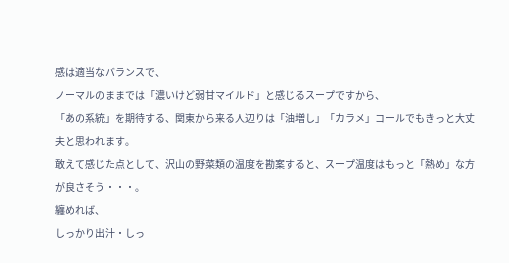感は適当なバランスで、
ノーマルのままでは「濃いけど弱甘マイルド」と感じるスープですから、
「あの系統」を期待する、関東から来る人辺りは「油増し」「カラメ」コールでもきっと大丈夫と思われます。
敢えて感じた点として、沢山の野菜類の温度を勘案すると、スープ温度はもっと「熱め」な方が良さそう・・・。
纏めれば、
しっかり出汁・しっ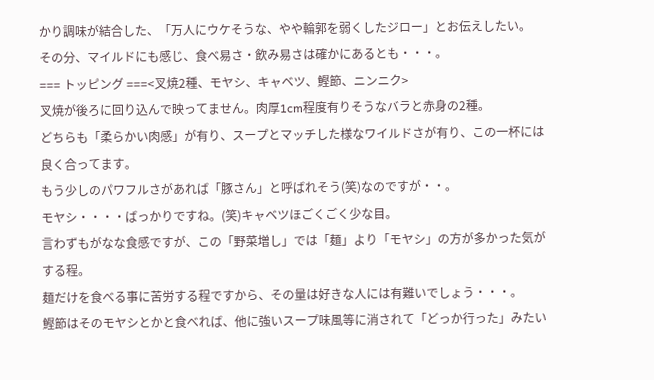かり調味が結合した、「万人にウケそうな、やや輪郭を弱くしたジロー」とお伝えしたい。
その分、マイルドにも感じ、食べ易さ・飲み易さは確かにあるとも・・・。
=== トッピング ===<叉焼2種、モヤシ、キャベツ、鰹節、ニンニク>
叉焼が後ろに回り込んで映ってません。肉厚1cm程度有りそうなバラと赤身の2種。
どちらも「柔らかい肉感」が有り、スープとマッチした様なワイルドさが有り、この一杯には良く合ってます。
もう少しのパワフルさがあれば「豚さん」と呼ばれそう(笑)なのですが・・。
モヤシ・・・・ばっかりですね。(笑)キャベツほごくごく少な目。
言わずもがなな食感ですが、この「野菜増し」では「麺」より「モヤシ」の方が多かった気がする程。
麺だけを食べる事に苦労する程ですから、その量は好きな人には有難いでしょう・・・。
鰹節はそのモヤシとかと食べれば、他に強いスープ味風等に消されて「どっか行った」みたい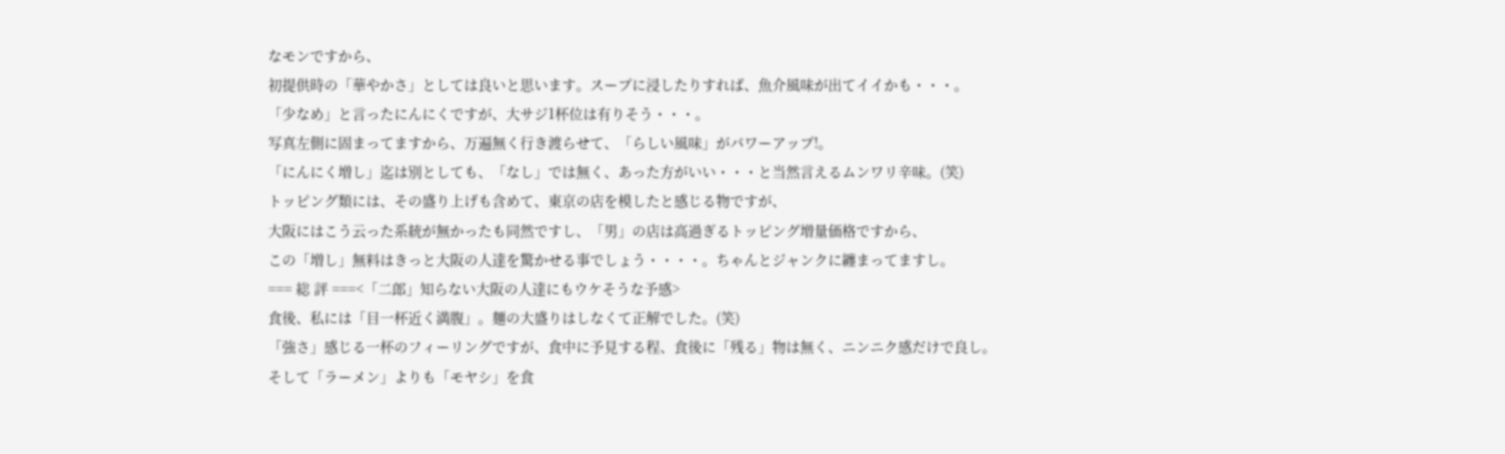なモンですから、
初提供時の「華やかさ」としては良いと思います。スープに浸したりすれば、魚介風味が出てイイかも・・・。
「少なめ」と言ったにんにくですが、大サジ1杯位は有りそう・・・。
写真左側に固まってますから、万遍無く行き渡らせて、「らしい風味」がパワーアップ!。
「にんにく増し」迄は別としても、「なし」では無く、あった方がいい・・・と当然言えるムンワリ辛味。(笑)
トッピング類には、その盛り上げも含めて、東京の店を模したと感じる物ですが、
大阪にはこう云った系統が無かったも同然ですし、「男」の店は高過ぎるトッピング増量価格ですから、
この「増し」無料はきっと大阪の人達を驚かせる事でしょう・・・・。ちゃんとジャンクに纏まってますし。
=== 総 評 ===<「二郎」知らない大阪の人達にもウケそうな予感>
食後、私には「目一杯近く満腹」。麺の大盛りはしなくて正解でした。(笑)
「強さ」感じる一杯のフィーリングですが、食中に予見する程、食後に「残る」物は無く、ニンニク感だけで良し。
そして「ラーメン」よりも「モヤシ」を食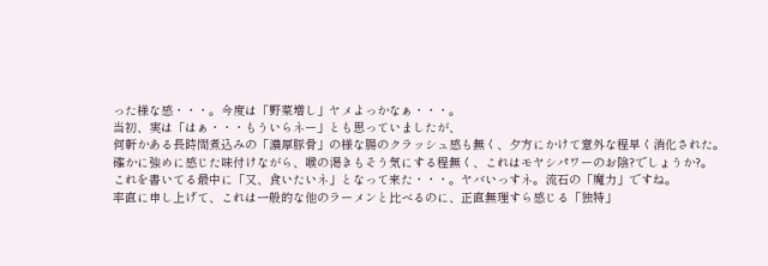った様な感・・・。今度は「野菜増し」ヤメよっかなぁ・・・。
当初、実は「はぁ・・・もういらネー」とも思っていましたが、
何軒かある長時間煮込みの「濃厚豚骨」の様な腸のクラッシュ感も無く、夕方にかけて意外な程早く消化された。
確かに強めに感じた味付けながら、喉の渇きもそう気にする程無く、これはモヤシパワーのお陰?でしょうか?。
これを書いてる最中に「又、食いたいネ」となって来た・・・。ヤバいっすネ。流石の「魔力」ですね。
率直に申し上げて、これは一般的な他のラーメンと比べるのに、正直無理すら感じる「独特」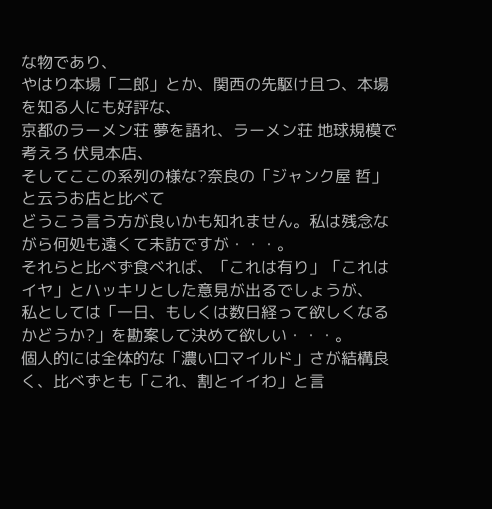な物であり、
やはり本場「二郎」とか、関西の先駆け且つ、本場を知る人にも好評な、
京都のラーメン荘 夢を語れ、ラーメン荘 地球規模で考えろ 伏見本店、
そしてここの系列の様な?奈良の「ジャンク屋 哲」と云うお店と比べて
どうこう言う方が良いかも知れません。私は残念ながら何処も遠くて未訪ですが・・・。
それらと比べず食べれば、「これは有り」「これはイヤ」とハッキリとした意見が出るでしょうが、
私としては「一日、もしくは数日経って欲しくなるかどうか?」を勘案して決めて欲しい・・・。
個人的には全体的な「濃い口マイルド」さが結構良く、比べずとも「これ、割とイイわ」と言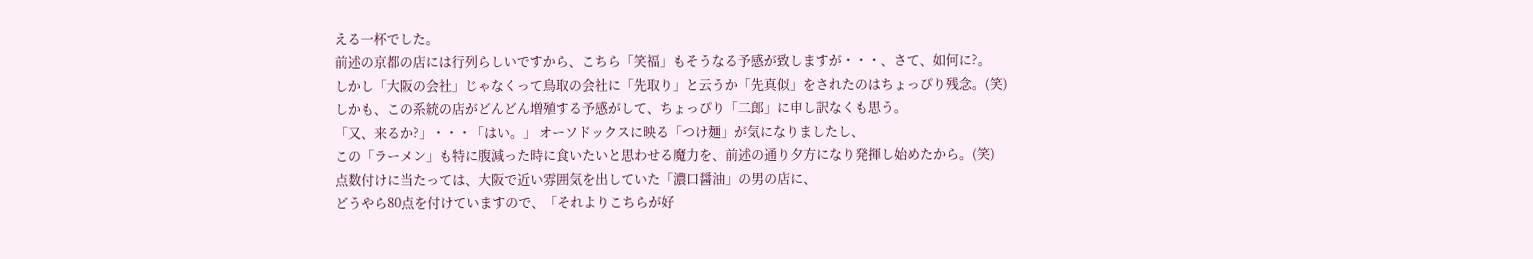える一杯でした。
前述の京都の店には行列らしいですから、こちら「笑福」もそうなる予感が致しますが・・・、さて、如何に?。
しかし「大阪の会社」じゃなくって鳥取の会社に「先取り」と云うか「先真似」をされたのはちょっぴり残念。(笑)
しかも、この系統の店がどんどん増殖する予感がして、ちょっぴり「二郎」に申し訳なくも思う。
「又、来るか?」・・・「はい。」 オーソドックスに映る「つけ麺」が気になりましたし、
この「ラーメン」も特に腹減った時に食いたいと思わせる魔力を、前述の通り夕方になり発揮し始めたから。(笑)
点数付けに当たっては、大阪で近い雰囲気を出していた「濃口醤油」の男の店に、
どうやら80点を付けていますので、「それよりこちらが好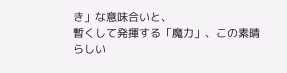き」な意味合いと、
暫くして発揮する「魔力」、この素晴らしい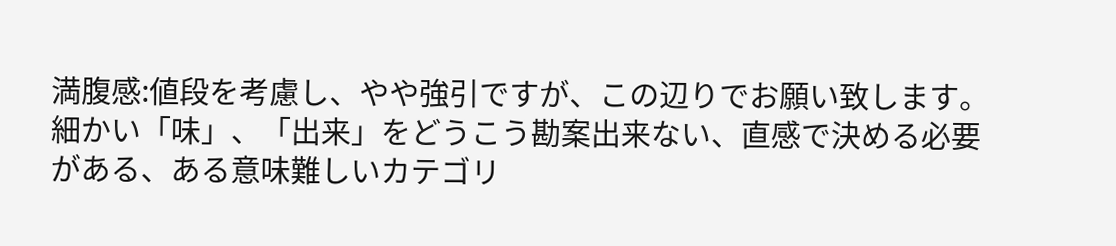満腹感:値段を考慮し、やや強引ですが、この辺りでお願い致します。
細かい「味」、「出来」をどうこう勘案出来ない、直感で決める必要がある、ある意味難しいカテゴリ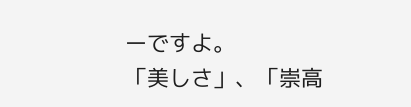ーですよ。
「美しさ」、「崇高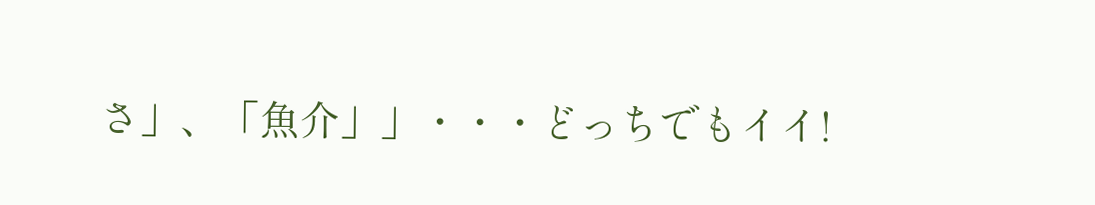さ」、「魚介」」・・・どっちでもイイ!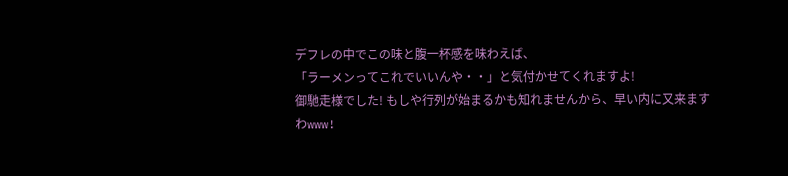デフレの中でこの味と腹一杯感を味わえば、
「ラーメンってこれでいいんや・・」と気付かせてくれますよ!
御馳走様でした! もしや行列が始まるかも知れませんから、早い内に又来ますわwww!